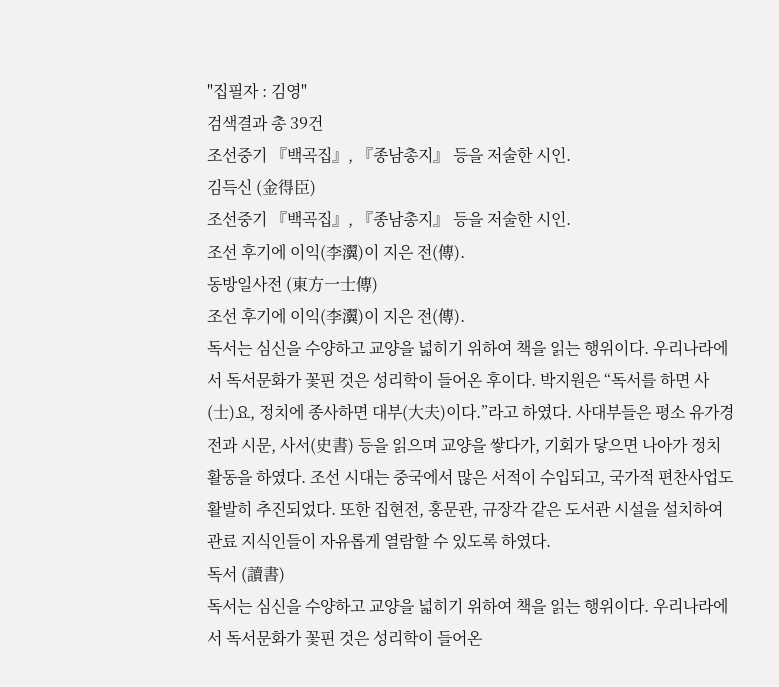"집필자 : 김영"
검색결과 총 39건
조선중기 『백곡집』, 『종남총지』 등을 저술한 시인.
김득신 (金得臣)
조선중기 『백곡집』, 『종남총지』 등을 저술한 시인.
조선 후기에 이익(李瀷)이 지은 전(傳).
동방일사전 (東方一士傳)
조선 후기에 이익(李瀷)이 지은 전(傳).
독서는 심신을 수양하고 교양을 넓히기 위하여 책을 읽는 행위이다. 우리나라에서 독서문화가 꽃핀 것은 성리학이 들어온 후이다. 박지원은 “독서를 하면 사(士)요, 정치에 종사하면 대부(大夫)이다.”라고 하였다. 사대부들은 평소 유가경전과 시문, 사서(史書) 등을 읽으며 교양을 쌓다가, 기회가 닿으면 나아가 정치활동을 하였다. 조선 시대는 중국에서 많은 서적이 수입되고, 국가적 편찬사업도 활발히 추진되었다. 또한 집현전, 홍문관, 규장각 같은 도서관 시설을 설치하여 관료 지식인들이 자유롭게 열람할 수 있도록 하였다.
독서 (讀書)
독서는 심신을 수양하고 교양을 넓히기 위하여 책을 읽는 행위이다. 우리나라에서 독서문화가 꽃핀 것은 성리학이 들어온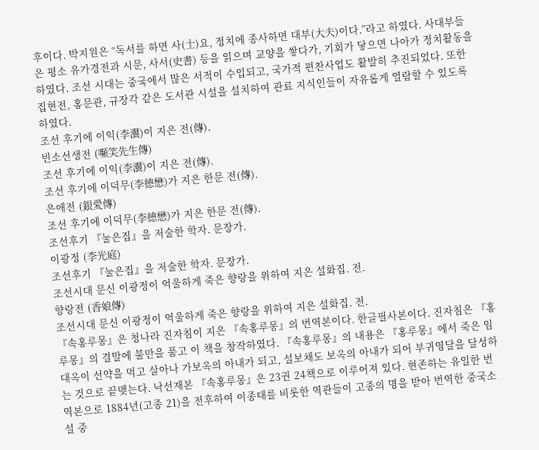후이다. 박지원은 “독서를 하면 사(士)요, 정치에 종사하면 대부(大夫)이다.”라고 하였다. 사대부들은 평소 유가경전과 시문, 사서(史書) 등을 읽으며 교양을 쌓다가, 기회가 닿으면 나아가 정치활동을 하였다. 조선 시대는 중국에서 많은 서적이 수입되고, 국가적 편찬사업도 활발히 추진되었다. 또한 집현전, 홍문관, 규장각 같은 도서관 시설을 설치하여 관료 지식인들이 자유롭게 열람할 수 있도록 하였다.
조선 후기에 이익(李瀷)이 지은 전(傳).
빈소선생전 (嚬笑先生傳)
조선 후기에 이익(李瀷)이 지은 전(傳).
조선 후기에 이덕무(李德懋)가 지은 한문 전(傳).
은애전 (銀愛傳)
조선 후기에 이덕무(李德懋)가 지은 한문 전(傳).
조선후기 『눌은집』을 저술한 학자. 문장가.
이광정 (李光庭)
조선후기 『눌은집』을 저술한 학자. 문장가.
조선시대 문신 이광정이 억울하게 죽은 향랑을 위하여 지은 설화집. 전.
향랑전 (香娘傳)
조선시대 문신 이광정이 억울하게 죽은 향랑을 위하여 지은 설화집. 전.
『속홍루몽』은 청나라 진자침이 지은 『속홍루몽』의 번역본이다. 한글필사본이다. 진자침은 『홍루몽』의 결말에 불만을 품고 이 책을 창작하였다. 『속홍루몽』의 내용은 『홍루몽』에서 죽은 임대옥이 선약을 먹고 살아나 가보옥의 아내가 되고, 설보채도 보옥의 아내가 되어 부귀영달을 달성하는 것으로 끝맺는다. 낙선재본 『속홍루몽』은 23권 24책으로 이루어져 있다. 현존하는 유일한 번역본으로 1884년(고종 21)을 전후하여 이종태를 비롯한 역관들이 고종의 명을 받아 번역한 중국소설 중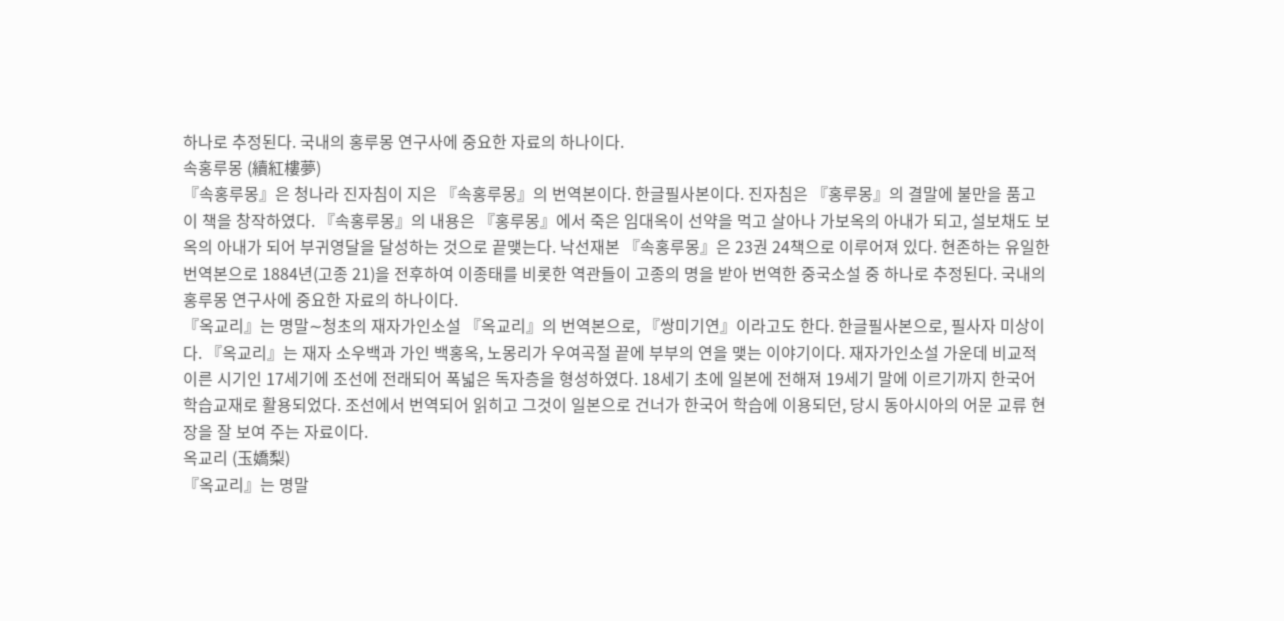하나로 추정된다. 국내의 홍루몽 연구사에 중요한 자료의 하나이다.
속홍루몽 (續紅樓夢)
『속홍루몽』은 청나라 진자침이 지은 『속홍루몽』의 번역본이다. 한글필사본이다. 진자침은 『홍루몽』의 결말에 불만을 품고 이 책을 창작하였다. 『속홍루몽』의 내용은 『홍루몽』에서 죽은 임대옥이 선약을 먹고 살아나 가보옥의 아내가 되고, 설보채도 보옥의 아내가 되어 부귀영달을 달성하는 것으로 끝맺는다. 낙선재본 『속홍루몽』은 23권 24책으로 이루어져 있다. 현존하는 유일한 번역본으로 1884년(고종 21)을 전후하여 이종태를 비롯한 역관들이 고종의 명을 받아 번역한 중국소설 중 하나로 추정된다. 국내의 홍루몽 연구사에 중요한 자료의 하나이다.
『옥교리』는 명말∼청초의 재자가인소설 『옥교리』의 번역본으로, 『쌍미기연』이라고도 한다. 한글필사본으로, 필사자 미상이다. 『옥교리』는 재자 소우백과 가인 백홍옥, 노몽리가 우여곡절 끝에 부부의 연을 맺는 이야기이다. 재자가인소설 가운데 비교적 이른 시기인 17세기에 조선에 전래되어 폭넓은 독자층을 형성하였다. 18세기 초에 일본에 전해져 19세기 말에 이르기까지 한국어 학습교재로 활용되었다. 조선에서 번역되어 읽히고 그것이 일본으로 건너가 한국어 학습에 이용되던, 당시 동아시아의 어문 교류 현장을 잘 보여 주는 자료이다.
옥교리 (玉嬌梨)
『옥교리』는 명말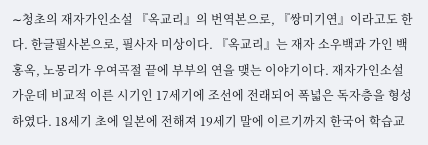∼청초의 재자가인소설 『옥교리』의 번역본으로, 『쌍미기연』이라고도 한다. 한글필사본으로, 필사자 미상이다. 『옥교리』는 재자 소우백과 가인 백홍옥, 노몽리가 우여곡절 끝에 부부의 연을 맺는 이야기이다. 재자가인소설 가운데 비교적 이른 시기인 17세기에 조선에 전래되어 폭넓은 독자층을 형성하였다. 18세기 초에 일본에 전해져 19세기 말에 이르기까지 한국어 학습교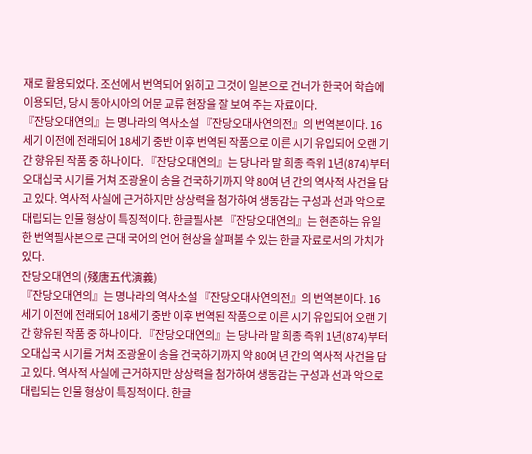재로 활용되었다. 조선에서 번역되어 읽히고 그것이 일본으로 건너가 한국어 학습에 이용되던, 당시 동아시아의 어문 교류 현장을 잘 보여 주는 자료이다.
『잔당오대연의』는 명나라의 역사소설 『잔당오대사연의전』의 번역본이다. 16세기 이전에 전래되어 18세기 중반 이후 번역된 작품으로 이른 시기 유입되어 오랜 기간 향유된 작품 중 하나이다. 『잔당오대연의』는 당나라 말 희종 즉위 1년(874)부터 오대십국 시기를 거쳐 조광윤이 송을 건국하기까지 약 80여 년 간의 역사적 사건을 담고 있다. 역사적 사실에 근거하지만 상상력을 첨가하여 생동감는 구성과 선과 악으로 대립되는 인물 형상이 특징적이다. 한글필사본 『잔당오대연의』는 현존하는 유일한 번역필사본으로 근대 국어의 언어 현상을 살펴볼 수 있는 한글 자료로서의 가치가 있다.
잔당오대연의 (殘唐五代演義)
『잔당오대연의』는 명나라의 역사소설 『잔당오대사연의전』의 번역본이다. 16세기 이전에 전래되어 18세기 중반 이후 번역된 작품으로 이른 시기 유입되어 오랜 기간 향유된 작품 중 하나이다. 『잔당오대연의』는 당나라 말 희종 즉위 1년(874)부터 오대십국 시기를 거쳐 조광윤이 송을 건국하기까지 약 80여 년 간의 역사적 사건을 담고 있다. 역사적 사실에 근거하지만 상상력을 첨가하여 생동감는 구성과 선과 악으로 대립되는 인물 형상이 특징적이다. 한글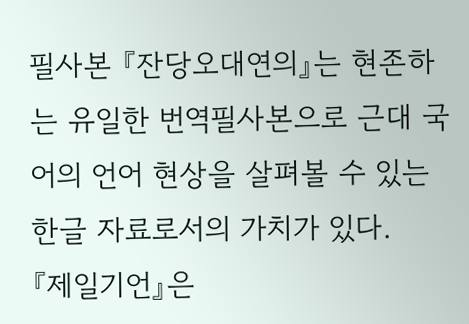필사본 『잔당오대연의』는 현존하는 유일한 번역필사본으로 근대 국어의 언어 현상을 살펴볼 수 있는 한글 자료로서의 가치가 있다.
『제일기언』은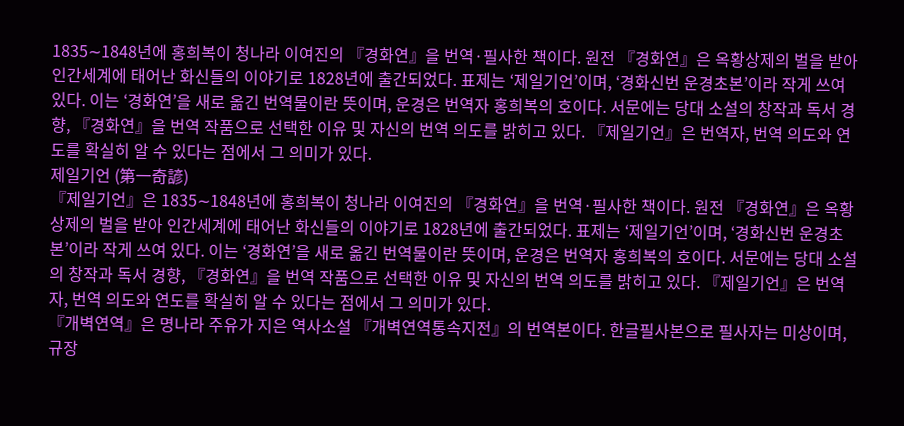1835∼1848년에 홍희복이 청나라 이여진의 『경화연』을 번역·필사한 책이다. 원전 『경화연』은 옥황상제의 벌을 받아 인간세계에 태어난 화신들의 이야기로 1828년에 출간되었다. 표제는 ‘제일기언’이며, ‘경화신번 운경초본’이라 작게 쓰여 있다. 이는 ‘경화연’을 새로 옮긴 번역물이란 뜻이며, 운경은 번역자 홍희복의 호이다. 서문에는 당대 소설의 창작과 독서 경향, 『경화연』을 번역 작품으로 선택한 이유 및 자신의 번역 의도를 밝히고 있다. 『제일기언』은 번역자, 번역 의도와 연도를 확실히 알 수 있다는 점에서 그 의미가 있다.
제일기언 (第一奇諺)
『제일기언』은 1835∼1848년에 홍희복이 청나라 이여진의 『경화연』을 번역·필사한 책이다. 원전 『경화연』은 옥황상제의 벌을 받아 인간세계에 태어난 화신들의 이야기로 1828년에 출간되었다. 표제는 ‘제일기언’이며, ‘경화신번 운경초본’이라 작게 쓰여 있다. 이는 ‘경화연’을 새로 옮긴 번역물이란 뜻이며, 운경은 번역자 홍희복의 호이다. 서문에는 당대 소설의 창작과 독서 경향, 『경화연』을 번역 작품으로 선택한 이유 및 자신의 번역 의도를 밝히고 있다. 『제일기언』은 번역자, 번역 의도와 연도를 확실히 알 수 있다는 점에서 그 의미가 있다.
『개벽연역』은 명나라 주유가 지은 역사소설 『개벽연역통속지전』의 번역본이다. 한글필사본으로 필사자는 미상이며, 규장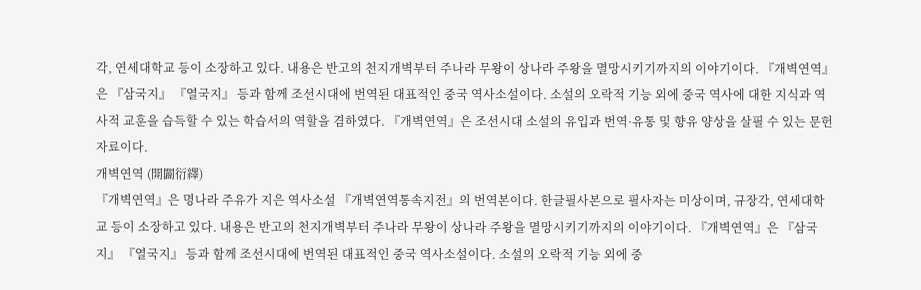각, 연세대학교 등이 소장하고 있다. 내용은 반고의 천지개벽부터 주나라 무왕이 상나라 주왕을 멸망시키기까지의 이야기이다. 『개벽연역』은 『삼국지』 『열국지』 등과 함께 조선시대에 번역된 대표적인 중국 역사소설이다. 소설의 오락적 기능 외에 중국 역사에 대한 지식과 역사적 교훈을 습득할 수 있는 학습서의 역할을 겸하였다. 『개벽연역』은 조선시대 소설의 유입과 번역·유통 및 향유 양상을 살필 수 있는 문헌 자료이다.
개벽연역 (開闢衍繹)
『개벽연역』은 명나라 주유가 지은 역사소설 『개벽연역통속지전』의 번역본이다. 한글필사본으로 필사자는 미상이며, 규장각, 연세대학교 등이 소장하고 있다. 내용은 반고의 천지개벽부터 주나라 무왕이 상나라 주왕을 멸망시키기까지의 이야기이다. 『개벽연역』은 『삼국지』 『열국지』 등과 함께 조선시대에 번역된 대표적인 중국 역사소설이다. 소설의 오락적 기능 외에 중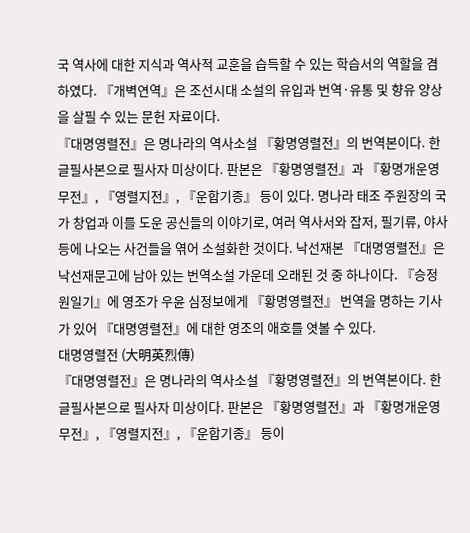국 역사에 대한 지식과 역사적 교훈을 습득할 수 있는 학습서의 역할을 겸하였다. 『개벽연역』은 조선시대 소설의 유입과 번역·유통 및 향유 양상을 살필 수 있는 문헌 자료이다.
『대명영렬전』은 명나라의 역사소설 『황명영렬전』의 번역본이다. 한글필사본으로 필사자 미상이다. 판본은 『황명영렬전』과 『황명개운영무전』, 『영렬지전』, 『운합기종』 등이 있다. 명나라 태조 주원장의 국가 창업과 이를 도운 공신들의 이야기로, 여러 역사서와 잡저, 필기류, 야사 등에 나오는 사건들을 엮어 소설화한 것이다. 낙선재본 『대명영렬전』은 낙선재문고에 남아 있는 번역소설 가운데 오래된 것 중 하나이다. 『승정원일기』에 영조가 우윤 심정보에게 『황명영렬전』 번역을 명하는 기사가 있어 『대명영렬전』에 대한 영조의 애호를 엿볼 수 있다.
대명영렬전 (大明英烈傳)
『대명영렬전』은 명나라의 역사소설 『황명영렬전』의 번역본이다. 한글필사본으로 필사자 미상이다. 판본은 『황명영렬전』과 『황명개운영무전』, 『영렬지전』, 『운합기종』 등이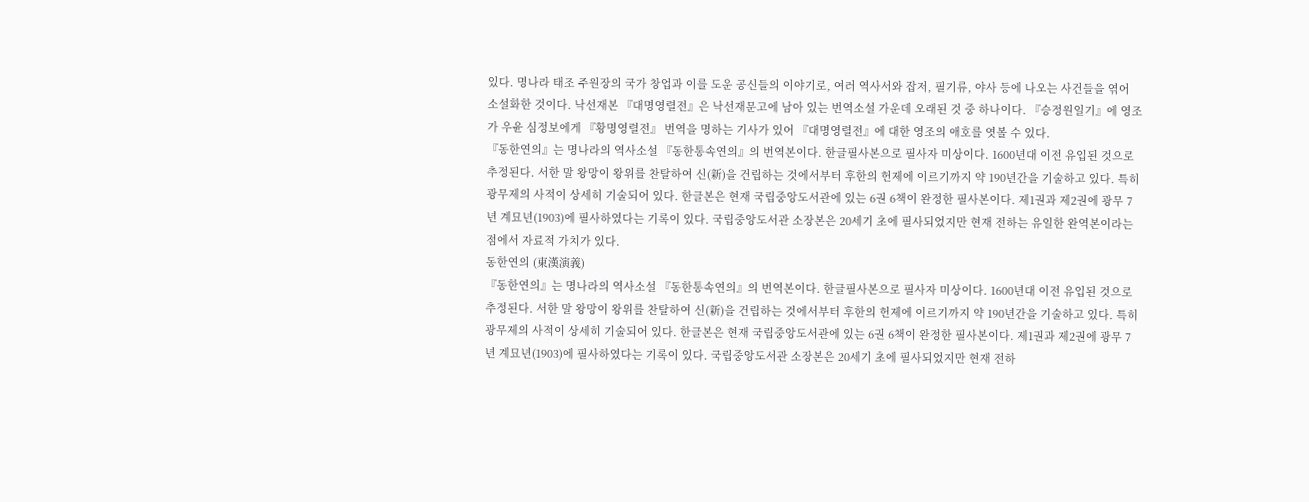있다. 명나라 태조 주원장의 국가 창업과 이를 도운 공신들의 이야기로, 여러 역사서와 잡저, 필기류, 야사 등에 나오는 사건들을 엮어 소설화한 것이다. 낙선재본 『대명영렬전』은 낙선재문고에 남아 있는 번역소설 가운데 오래된 것 중 하나이다. 『승정원일기』에 영조가 우윤 심정보에게 『황명영렬전』 번역을 명하는 기사가 있어 『대명영렬전』에 대한 영조의 애호를 엿볼 수 있다.
『동한연의』는 명나라의 역사소설 『동한통속연의』의 번역본이다. 한글필사본으로 필사자 미상이다. 1600년대 이전 유입된 것으로 추정된다. 서한 말 왕망이 왕위를 찬탈하여 신(新)을 건립하는 것에서부터 후한의 헌제에 이르기까지 약 190년간을 기술하고 있다. 특히 광무제의 사적이 상세히 기술되어 있다. 한글본은 현재 국립중앙도서관에 있는 6권 6책이 완정한 필사본이다. 제1권과 제2권에 광무 7년 계묘년(1903)에 필사하였다는 기록이 있다. 국립중앙도서관 소장본은 20세기 초에 필사되었지만 현재 전하는 유일한 완역본이라는 점에서 자료적 가치가 있다.
동한연의 (東漢演義)
『동한연의』는 명나라의 역사소설 『동한통속연의』의 번역본이다. 한글필사본으로 필사자 미상이다. 1600년대 이전 유입된 것으로 추정된다. 서한 말 왕망이 왕위를 찬탈하여 신(新)을 건립하는 것에서부터 후한의 헌제에 이르기까지 약 190년간을 기술하고 있다. 특히 광무제의 사적이 상세히 기술되어 있다. 한글본은 현재 국립중앙도서관에 있는 6권 6책이 완정한 필사본이다. 제1권과 제2권에 광무 7년 계묘년(1903)에 필사하였다는 기록이 있다. 국립중앙도서관 소장본은 20세기 초에 필사되었지만 현재 전하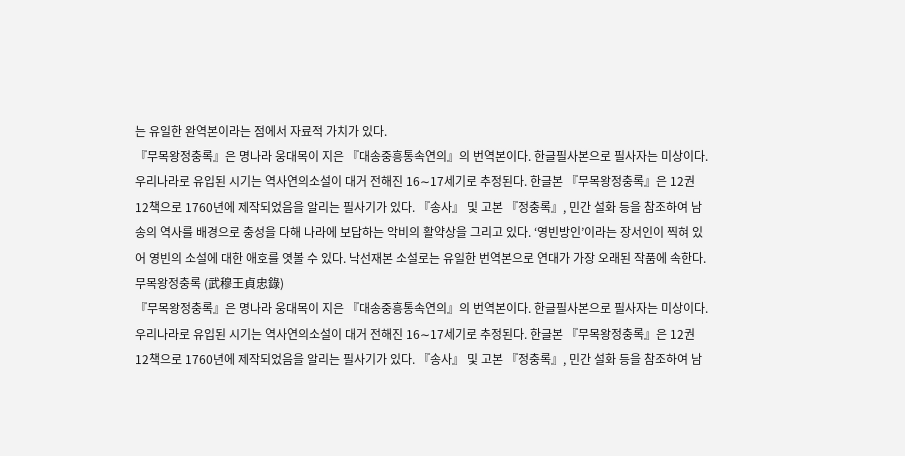는 유일한 완역본이라는 점에서 자료적 가치가 있다.
『무목왕정충록』은 명나라 웅대목이 지은 『대송중흥통속연의』의 번역본이다. 한글필사본으로 필사자는 미상이다. 우리나라로 유입된 시기는 역사연의소설이 대거 전해진 16∼17세기로 추정된다. 한글본 『무목왕정충록』은 12권 12책으로 1760년에 제작되었음을 알리는 필사기가 있다. 『송사』 및 고본 『정충록』, 민간 설화 등을 참조하여 남송의 역사를 배경으로 충성을 다해 나라에 보답하는 악비의 활약상을 그리고 있다. ‘영빈방인’이라는 장서인이 찍혀 있어 영빈의 소설에 대한 애호를 엿볼 수 있다. 낙선재본 소설로는 유일한 번역본으로 연대가 가장 오래된 작품에 속한다.
무목왕정충록 (武穆王貞忠錄)
『무목왕정충록』은 명나라 웅대목이 지은 『대송중흥통속연의』의 번역본이다. 한글필사본으로 필사자는 미상이다. 우리나라로 유입된 시기는 역사연의소설이 대거 전해진 16∼17세기로 추정된다. 한글본 『무목왕정충록』은 12권 12책으로 1760년에 제작되었음을 알리는 필사기가 있다. 『송사』 및 고본 『정충록』, 민간 설화 등을 참조하여 남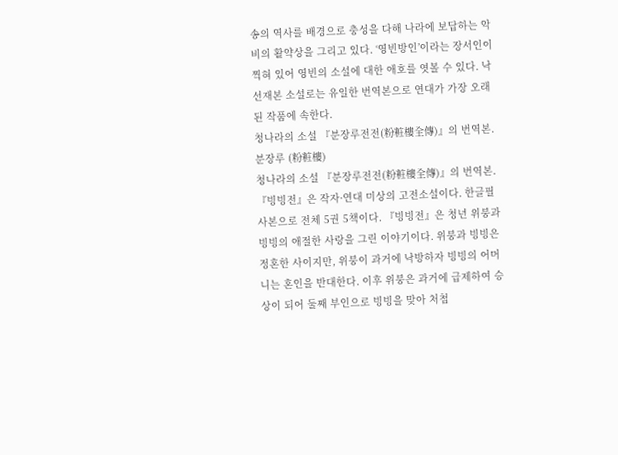송의 역사를 배경으로 충성을 다해 나라에 보답하는 악비의 활약상을 그리고 있다. ‘영빈방인’이라는 장서인이 찍혀 있어 영빈의 소설에 대한 애호를 엿볼 수 있다. 낙선재본 소설로는 유일한 번역본으로 연대가 가장 오래된 작품에 속한다.
청나라의 소설 『분장루전전(粉粧樓全傳)』의 번역본.
분장루 (粉粧樓)
청나라의 소설 『분장루전전(粉粧樓全傳)』의 번역본.
『빙빙전』은 작자·연대 미상의 고전소설이다. 한글필사본으로 전체 5권 5책이다. 『빙빙전』은 청년 위붕과 빙빙의 애절한 사랑을 그린 이야기이다. 위붕과 빙빙은 정혼한 사이지만, 위붕이 과거에 낙방하자 빙빙의 어머니는 혼인을 반대한다. 이후 위붕은 과거에 급제하여 승상이 되어 둘째 부인으로 빙빙을 맞아 처첩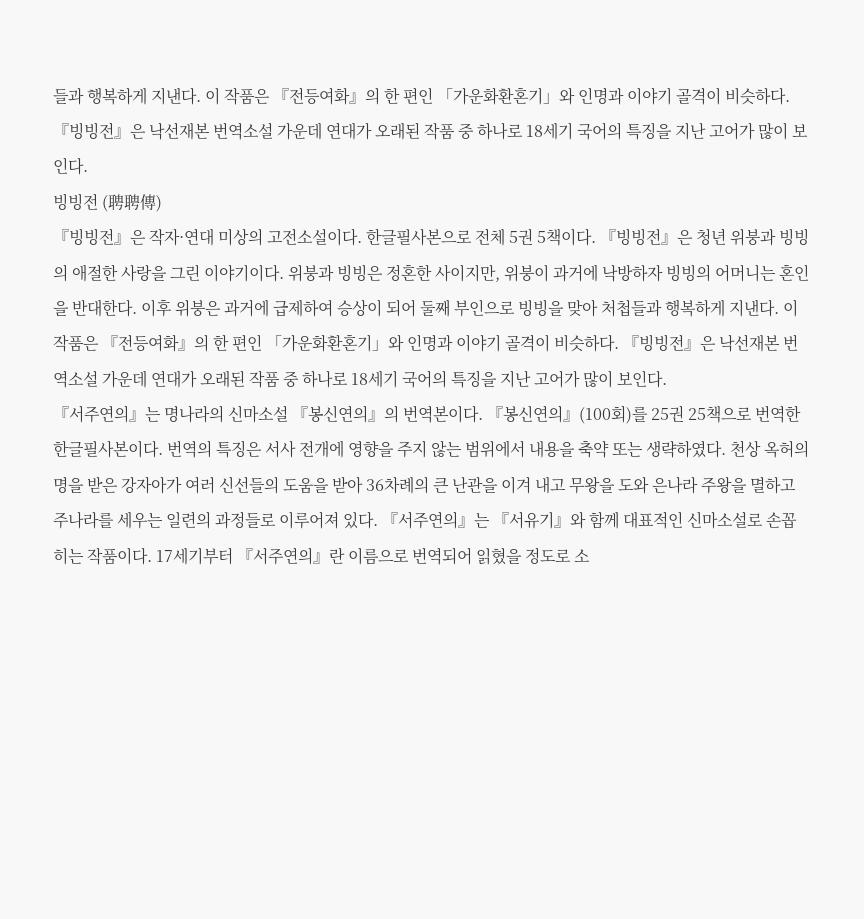들과 행복하게 지낸다. 이 작품은 『전등여화』의 한 편인 「가운화환혼기」와 인명과 이야기 골격이 비슷하다. 『빙빙전』은 낙선재본 번역소설 가운데 연대가 오래된 작품 중 하나로 18세기 국어의 특징을 지난 고어가 많이 보인다.
빙빙전 (聘聘傳)
『빙빙전』은 작자·연대 미상의 고전소설이다. 한글필사본으로 전체 5권 5책이다. 『빙빙전』은 청년 위붕과 빙빙의 애절한 사랑을 그린 이야기이다. 위붕과 빙빙은 정혼한 사이지만, 위붕이 과거에 낙방하자 빙빙의 어머니는 혼인을 반대한다. 이후 위붕은 과거에 급제하여 승상이 되어 둘째 부인으로 빙빙을 맞아 처첩들과 행복하게 지낸다. 이 작품은 『전등여화』의 한 편인 「가운화환혼기」와 인명과 이야기 골격이 비슷하다. 『빙빙전』은 낙선재본 번역소설 가운데 연대가 오래된 작품 중 하나로 18세기 국어의 특징을 지난 고어가 많이 보인다.
『서주연의』는 명나라의 신마소설 『봉신연의』의 번역본이다. 『봉신연의』(100회)를 25권 25책으로 번역한 한글필사본이다. 번역의 특징은 서사 전개에 영향을 주지 않는 범위에서 내용을 축약 또는 생략하였다. 천상 옥허의 명을 받은 강자아가 여러 신선들의 도움을 받아 36차례의 큰 난관을 이겨 내고 무왕을 도와 은나라 주왕을 멸하고 주나라를 세우는 일련의 과정들로 이루어져 있다. 『서주연의』는 『서유기』와 함께 대표적인 신마소설로 손꼽히는 작품이다. 17세기부터 『서주연의』란 이름으로 번역되어 읽혔을 정도로 소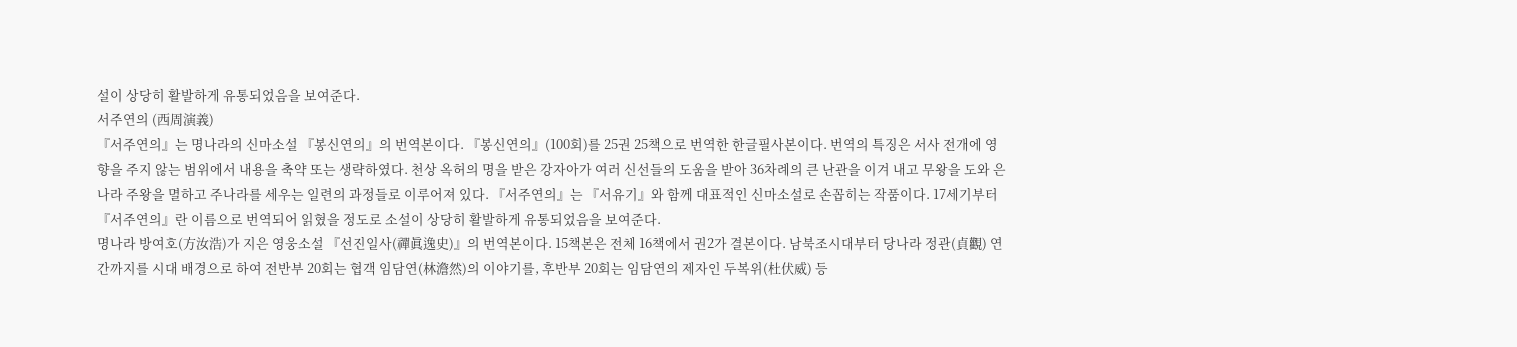설이 상당히 활발하게 유통되었음을 보여준다.
서주연의 (西周演義)
『서주연의』는 명나라의 신마소설 『봉신연의』의 번역본이다. 『봉신연의』(100회)를 25권 25책으로 번역한 한글필사본이다. 번역의 특징은 서사 전개에 영향을 주지 않는 범위에서 내용을 축약 또는 생략하였다. 천상 옥허의 명을 받은 강자아가 여러 신선들의 도움을 받아 36차례의 큰 난관을 이겨 내고 무왕을 도와 은나라 주왕을 멸하고 주나라를 세우는 일련의 과정들로 이루어져 있다. 『서주연의』는 『서유기』와 함께 대표적인 신마소설로 손꼽히는 작품이다. 17세기부터 『서주연의』란 이름으로 번역되어 읽혔을 정도로 소설이 상당히 활발하게 유통되었음을 보여준다.
명나라 방여호(方汝浩)가 지은 영웅소설 『선진일사(禪眞逸史)』의 번역본이다. 15책본은 전체 16책에서 권2가 결본이다. 남북조시대부터 당나라 정관(貞觀) 연간까지를 시대 배경으로 하여 전반부 20회는 협객 임담연(林澹然)의 이야기를, 후반부 20회는 임담연의 제자인 두복위(杜伏威) 등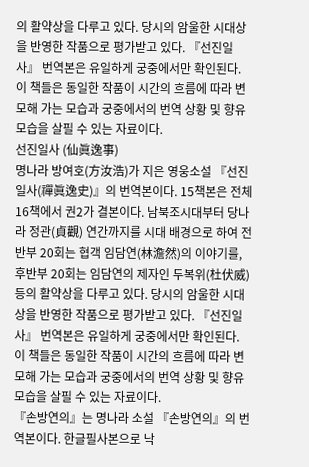의 활약상을 다루고 있다. 당시의 암울한 시대상을 반영한 작품으로 평가받고 있다. 『선진일사』 번역본은 유일하게 궁중에서만 확인된다. 이 책들은 동일한 작품이 시간의 흐름에 따라 변모해 가는 모습과 궁중에서의 번역 상황 및 향유 모습을 살필 수 있는 자료이다.
선진일사 (仙眞逸事)
명나라 방여호(方汝浩)가 지은 영웅소설 『선진일사(禪眞逸史)』의 번역본이다. 15책본은 전체 16책에서 권2가 결본이다. 남북조시대부터 당나라 정관(貞觀) 연간까지를 시대 배경으로 하여 전반부 20회는 협객 임담연(林澹然)의 이야기를, 후반부 20회는 임담연의 제자인 두복위(杜伏威) 등의 활약상을 다루고 있다. 당시의 암울한 시대상을 반영한 작품으로 평가받고 있다. 『선진일사』 번역본은 유일하게 궁중에서만 확인된다. 이 책들은 동일한 작품이 시간의 흐름에 따라 변모해 가는 모습과 궁중에서의 번역 상황 및 향유 모습을 살필 수 있는 자료이다.
『손방연의』는 명나라 소설 『손방연의』의 번역본이다. 한글필사본으로 낙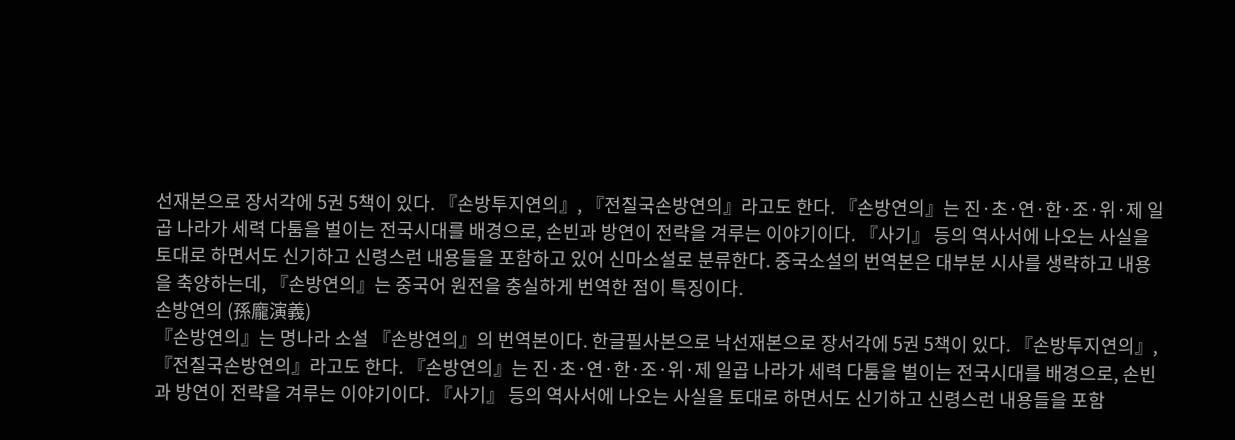선재본으로 장서각에 5권 5책이 있다. 『손방투지연의』, 『전칠국손방연의』라고도 한다. 『손방연의』는 진·초·연·한·조·위·제 일곱 나라가 세력 다툼을 벌이는 전국시대를 배경으로, 손빈과 방연이 전략을 겨루는 이야기이다. 『사기』 등의 역사서에 나오는 사실을 토대로 하면서도 신기하고 신령스런 내용들을 포함하고 있어 신마소설로 분류한다. 중국소설의 번역본은 대부분 시사를 생략하고 내용을 축양하는데, 『손방연의』는 중국어 원전을 충실하게 번역한 점이 특징이다.
손방연의 (孫龐演義)
『손방연의』는 명나라 소설 『손방연의』의 번역본이다. 한글필사본으로 낙선재본으로 장서각에 5권 5책이 있다. 『손방투지연의』, 『전칠국손방연의』라고도 한다. 『손방연의』는 진·초·연·한·조·위·제 일곱 나라가 세력 다툼을 벌이는 전국시대를 배경으로, 손빈과 방연이 전략을 겨루는 이야기이다. 『사기』 등의 역사서에 나오는 사실을 토대로 하면서도 신기하고 신령스런 내용들을 포함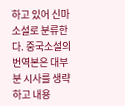하고 있어 신마소설로 분류한다. 중국소설의 번역본은 대부분 시사를 생략하고 내용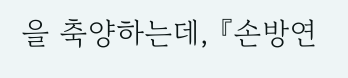을 축양하는데, 『손방연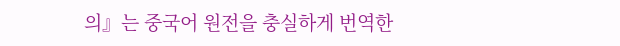의』는 중국어 원전을 충실하게 번역한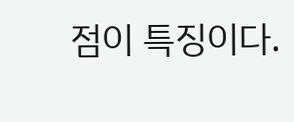점이 특징이다.